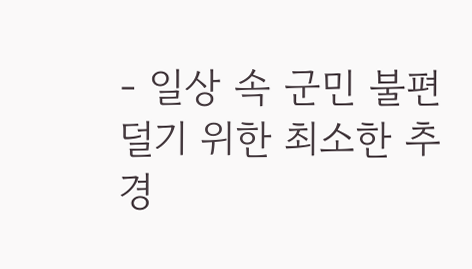- 일상 속 군민 불편 덜기 위한 최소한 추경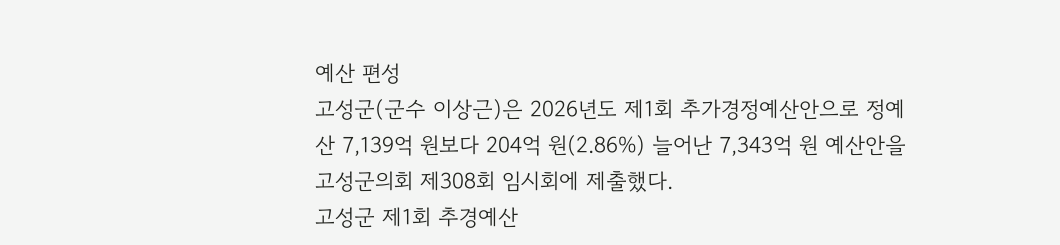예산 편성
고성군(군수 이상근)은 2026년도 제1회 추가경정예산안으로 정예산 7,139억 원보다 204억 원(2.86%) 늘어난 7,343억 원 예산안을 고성군의회 제308회 임시회에 제출했다.
고성군 제1회 추경예산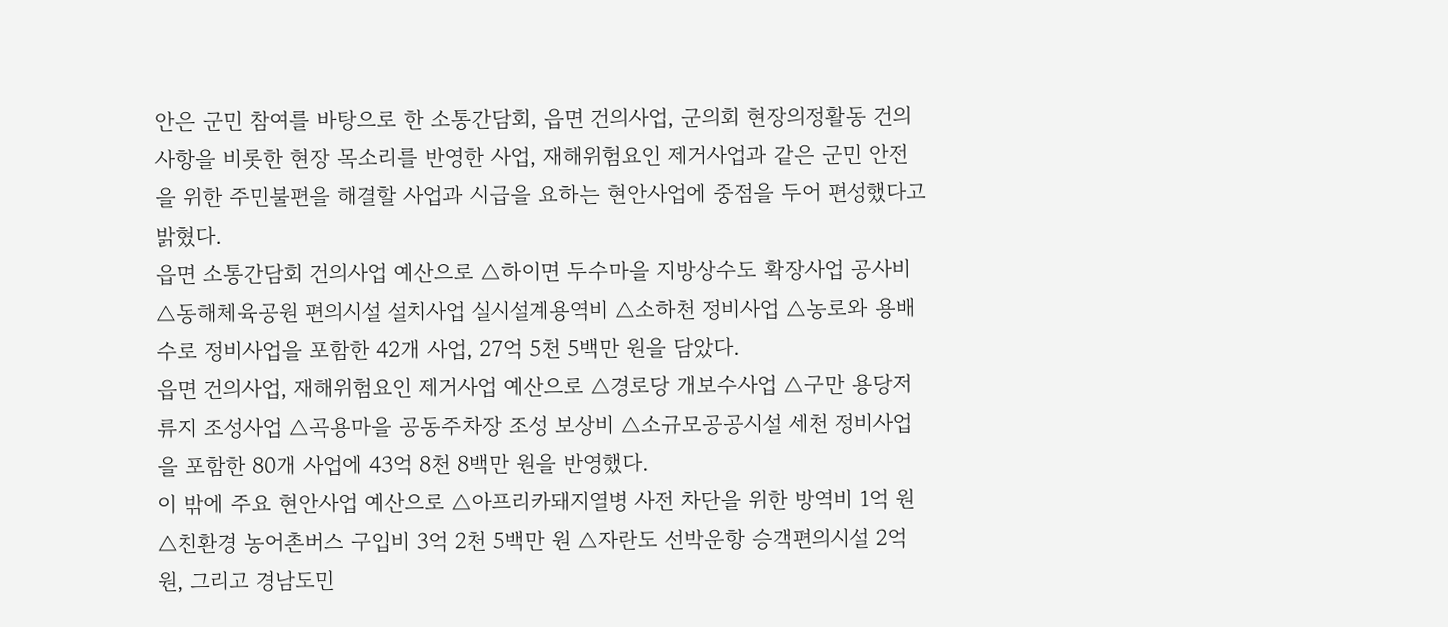안은 군민 참여를 바탕으로 한 소통간담회, 읍면 건의사업, 군의회 현장의정활동 건의사항을 비롯한 현장 목소리를 반영한 사업, 재해위험요인 제거사업과 같은 군민 안전을 위한 주민불편을 해결할 사업과 시급을 요하는 현안사업에 중점을 두어 편성했다고 밝혔다.
읍면 소통간담회 건의사업 예산으로 △하이면 두수마을 지방상수도 확장사업 공사비 △동해체육공원 편의시설 설치사업 실시설계용역비 △소하천 정비사업 △농로와 용배수로 정비사업을 포함한 42개 사업, 27억 5천 5백만 원을 담았다.
읍면 건의사업, 재해위험요인 제거사업 예산으로 △경로당 개보수사업 △구만 용당저류지 조성사업 △곡용마을 공동주차장 조성 보상비 △소규모공공시설 세천 정비사업을 포함한 80개 사업에 43억 8천 8백만 원을 반영했다.
이 밖에 주요 현안사업 예산으로 △아프리카돼지열병 사전 차단을 위한 방역비 1억 원 △친환경 농어촌버스 구입비 3억 2천 5백만 원 △자란도 선박운항 승객편의시설 2억 원, 그리고 경남도민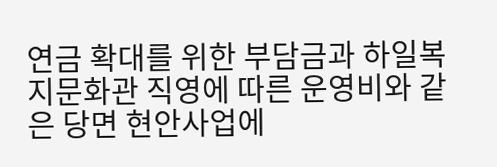연금 확대를 위한 부담금과 하일복지문화관 직영에 따른 운영비와 같은 당면 현안사업에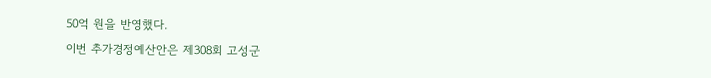50억 원을 반영했다.
이번 추가경정예산안은 제308회 고성군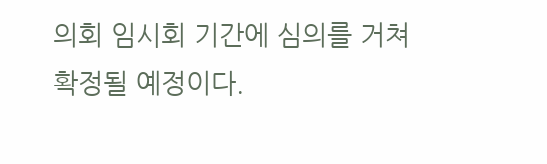의회 임시회 기간에 심의를 거쳐 확정될 예정이다.